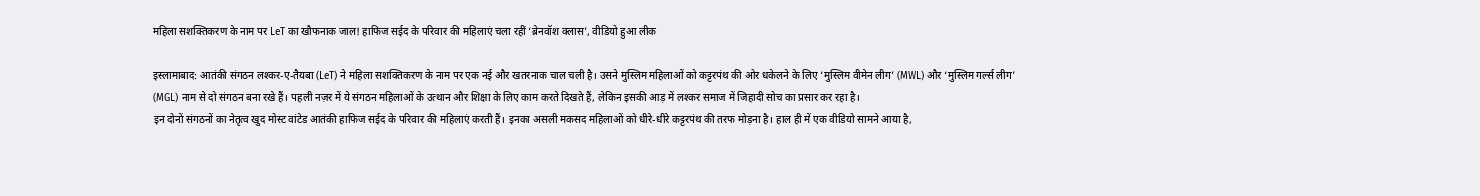महिला सशक्तिकरण के नाम पर LeT का खौफनाक जाल! हाफिज सईद के परिवार की महिलाएं चला रहीं ‘ब्रेनवॉश क्लास’, वीडियो हुआ लीक

इस्लामाबाद: आतंकी संगठन लश्कर-ए-तैयबा (LeT) ने महिला सशक्तिकरण के नाम पर एक नई और खतरनाक चाल चली है। उसने मुस्लिम महिलाओं को कट्टरपंथ की ओर धकेलने के लिए ‘मुस्लिम वीमेन लीग’ (MWL) और ‘मुस्लिम गर्ल्स लीग’ (MGL) नाम से दो संगठन बना रखे हैं। पहली नज़र में ये संगठन महिलाओं के उत्थान और शिक्षा के लिए काम करते दिखते हैं, लेकिन इसकी आड़ में लश्कर समाज में जिहादी सोच का प्रसार कर रहा है।
इन दोनों संगठनों का नेतृत्व खुद मोस्ट वांटेड आतंकी हाफिज सईद के परिवार की महिलाएं करती हैं। इनका असली मकसद महिलाओं को धीरे-धीरे कट्टरपंथ की तरफ मोड़ना है। हाल ही में एक वीडियो सामने आया है,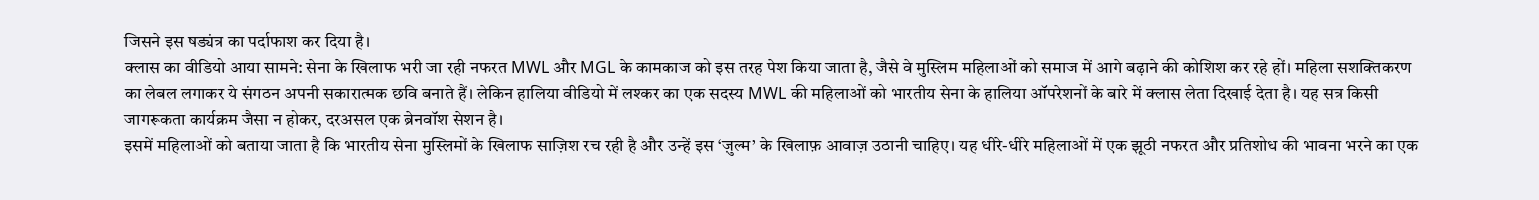जिसने इस षड्यंत्र का पर्दाफाश कर दिया है।
क्लास का वीडियो आया सामने: सेना के खिलाफ भरी जा रही नफरत MWL और MGL के कामकाज को इस तरह पेश किया जाता है, जैसे वे मुस्लिम महिलाओं को समाज में आगे बढ़ाने की कोशिश कर रहे हों। महिला सशक्तिकरण का लेबल लगाकर ये संगठन अपनी सकारात्मक छवि बनाते हैं। लेकिन हालिया वीडियो में लश्कर का एक सदस्य MWL की महिलाओं को भारतीय सेना के हालिया ऑपरेशनों के बारे में क्लास लेता दिखाई देता है। यह सत्र किसी जागरूकता कार्यक्रम जैसा न होकर, दरअसल एक ब्रेनवॉश सेशन है।
इसमें महिलाओं को बताया जाता है कि भारतीय सेना मुस्लिमों के खिलाफ साज़िश रच रही है और उन्हें इस ‘ज़ुल्म’ के खिलाफ़ आवाज़ उठानी चाहिए। यह धीरे-धीरे महिलाओं में एक झूठी नफरत और प्रतिशोध की भावना भरने का एक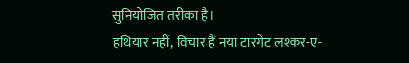सुनियोजित तरीका है।
हथियार नहीं, विचार हैं नया टारगेट लश्कर-ए-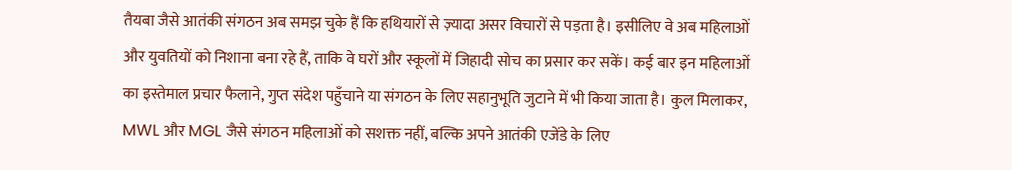तैयबा जैसे आतंकी संगठन अब समझ चुके हैं कि हथियारों से ज़्यादा असर विचारों से पड़ता है। इसीलिए वे अब महिलाओं और युवतियों को निशाना बना रहे हैं, ताकि वे घरों और स्कूलों में जिहादी सोच का प्रसार कर सकें। कई बार इन महिलाओं का इस्तेमाल प्रचार फैलाने, गुप्त संदेश पहुँचाने या संगठन के लिए सहानुभूति जुटाने में भी किया जाता है। कुल मिलाकर, MWL और MGL जैसे संगठन महिलाओं को सशक्त नहीं, बल्कि अपने आतंकी एजेंडे के लिए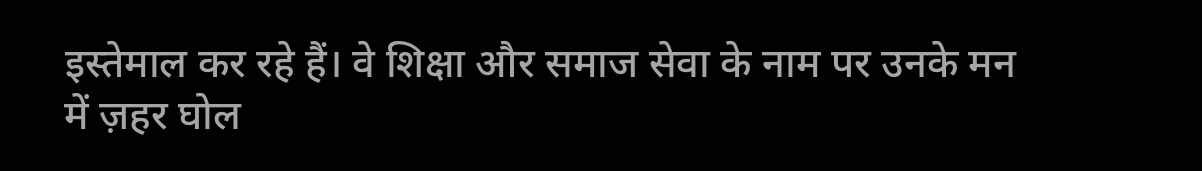इस्तेमाल कर रहे हैं। वे शिक्षा और समाज सेवा के नाम पर उनके मन में ज़हर घोल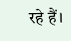रहे हैं।